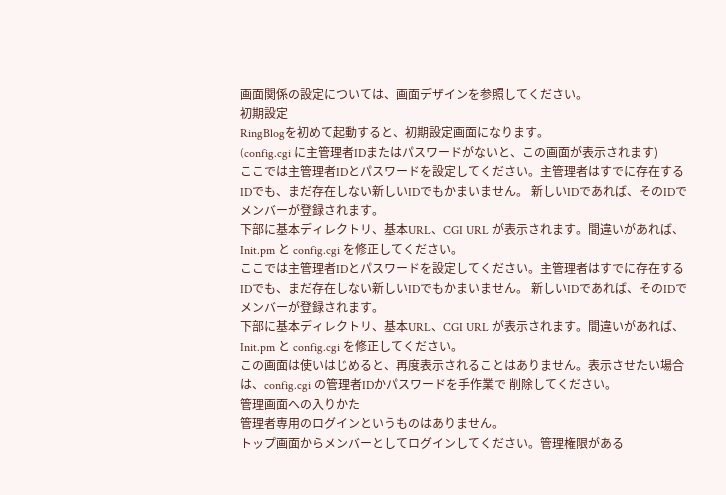画面関係の設定については、画面デザインを参照してください。
初期設定
RingBlogを初めて起動すると、初期設定画面になります。
(config.cgi に主管理者IDまたはパスワードがないと、この画面が表示されます)
ここでは主管理者IDとパスワードを設定してください。主管理者はすでに存在するIDでも、まだ存在しない新しいIDでもかまいません。 新しいIDであれば、そのIDでメンバーが登録されます。
下部に基本ディレクトリ、基本URL、CGI URL が表示されます。間違いがあれば、Init.pm と config.cgi を修正してください。
ここでは主管理者IDとパスワードを設定してください。主管理者はすでに存在するIDでも、まだ存在しない新しいIDでもかまいません。 新しいIDであれば、そのIDでメンバーが登録されます。
下部に基本ディレクトリ、基本URL、CGI URL が表示されます。間違いがあれば、Init.pm と config.cgi を修正してください。
この画面は使いはじめると、再度表示されることはありません。表示させたい場合は、config.cgi の管理者IDかパスワードを手作業で 削除してください。
管理画面への入りかた
管理者専用のログインというものはありません。
トップ画面からメンバーとしてログインしてください。管理権限がある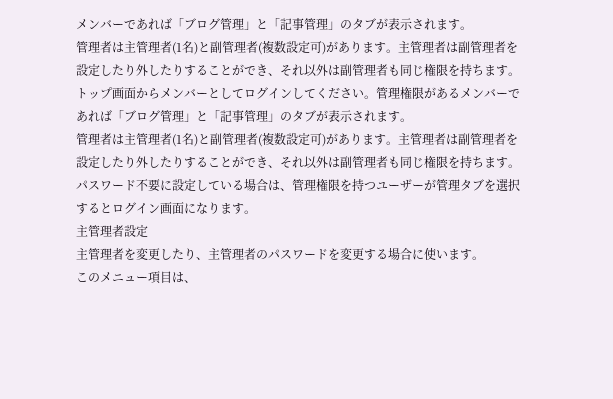メンバーであれば「ブログ管理」と「記事管理」のタブが表示されます。
管理者は主管理者(1名)と副管理者(複数設定可)があります。主管理者は副管理者を設定したり外したりすることができ、それ以外は副管理者も同じ権限を持ちます。
トップ画面からメンバーとしてログインしてください。管理権限があるメンバーであれば「ブログ管理」と「記事管理」のタブが表示されます。
管理者は主管理者(1名)と副管理者(複数設定可)があります。主管理者は副管理者を設定したり外したりすることができ、それ以外は副管理者も同じ権限を持ちます。
パスワード不要に設定している場合は、管理権限を持つユーザーが管理タブを選択するとログイン画面になります。
主管理者設定
主管理者を変更したり、主管理者のパスワードを変更する場合に使います。
このメニュー項目は、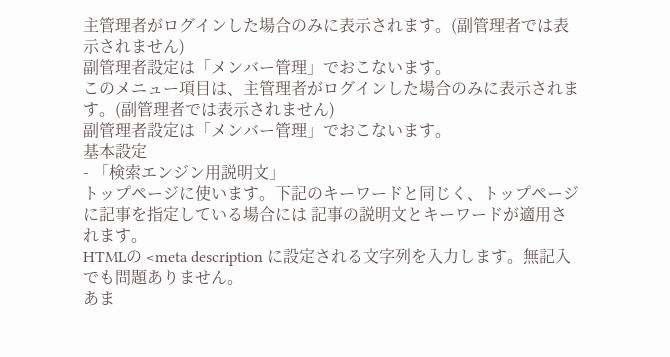主管理者がログインした場合のみに表示されます。(副管理者では表示されません)
副管理者設定は「メンバー管理」でおこないます。
このメニュー項目は、主管理者がログインした場合のみに表示されます。(副管理者では表示されません)
副管理者設定は「メンバー管理」でおこないます。
基本設定
- 「検索エンジン用説明文」
トップページに使います。下記のキーワードと同じく、トップページに記事を指定している場合には 記事の説明文とキーワードが適用されます。
HTMLの <meta description に設定される文字列を入力します。無記入でも問題ありません。
あま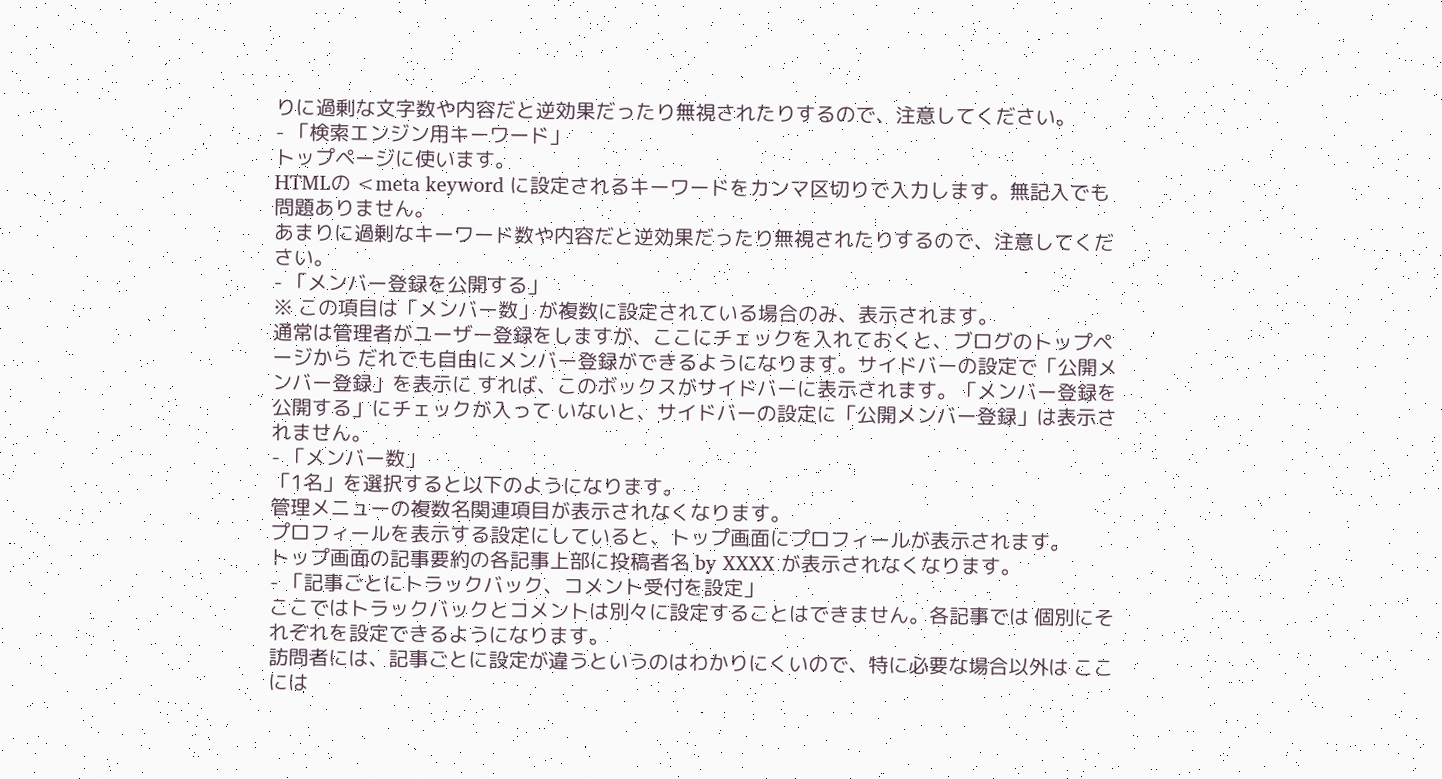りに過剰な文字数や内容だと逆効果だったり無視されたりするので、注意してください。
- 「検索エンジン用キーワード」
トップページに使います。
HTMLの <meta keyword に設定されるキーワードをカンマ区切りで入力します。無記入でも問題ありません。
あまりに過剰なキーワード数や内容だと逆効果だったり無視されたりするので、注意してください。
- 「メンバー登録を公開する」
※ この項目は「メンバー数」が複数に設定されている場合のみ、表示されます。
通常は管理者がユーザー登録をしますが、ここにチェックを入れておくと、ブログのトップページから だれでも自由にメンバー登録ができるようになります。サイドバーの設定で「公開メンバー登録」を表示に すれば、このボックスがサイドバーに表示されます。「メンバー登録を公開する」にチェックが入って いないと、サイドバーの設定に「公開メンバー登録」は表示されません。
- 「メンバー数」
「1名」を選択すると以下のようになります。
管理メニューの複数名関連項目が表示されなくなります。
プロフィールを表示する設定にしていると、トップ画面にプロフィールが表示されます。
トップ画面の記事要約の各記事上部に投稿者名 by XXXX が表示されなくなります。
- 「記事ごとにトラックバック、コメント受付を設定」
ここではトラックバックとコメントは別々に設定することはできません。各記事では 個別にそれぞれを設定できるようになります。
訪問者には、記事ごとに設定が違うというのはわかりにくいので、特に必要な場合以外は ここには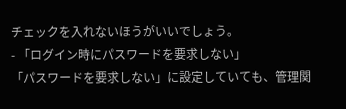チェックを入れないほうがいいでしょう。
- 「ログイン時にパスワードを要求しない」
「パスワードを要求しない」に設定していても、管理関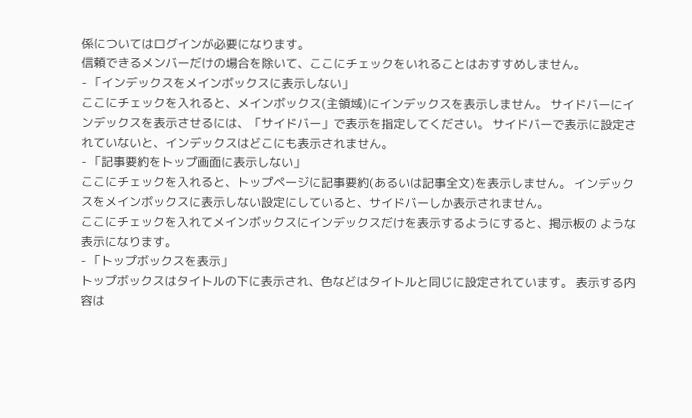係についてはログインが必要になります。
信頼できるメンバーだけの場合を除いて、ここにチェックをいれることはおすすめしません。
- 「インデックスをメインボックスに表示しない」
ここにチェックを入れると、メインボックス(主領域)にインデックスを表示しません。 サイドバーにインデックスを表示させるには、「サイドバー」で表示を指定してください。 サイドバーで表示に設定されていないと、インデックスはどこにも表示されません。
- 「記事要約をトップ画面に表示しない」
ここにチェックを入れると、トップページに記事要約(あるいは記事全文)を表示しません。 インデックスをメインボックスに表示しない設定にしていると、サイドバーしか表示されません。
ここにチェックを入れてメインボックスにインデックスだけを表示するようにすると、掲示板の ような表示になります。
- 「トップボックスを表示」
トップボックスはタイトルの下に表示され、色などはタイトルと同じに設定されています。 表示する内容は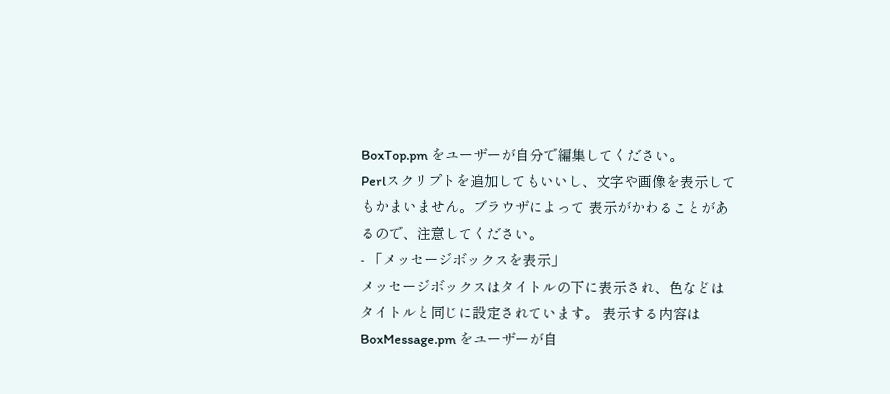BoxTop.pm をユーザーが自分で編集してください。
Perlスクリプトを追加してもいいし、文字や画像を表示してもかまいません。ブラウザによって 表示がかわることがあるので、注意してください。
- 「メッセージボックスを表示」
メッセージボックスはタイトルの下に表示され、色などはタイトルと同じに設定されています。 表示する内容は BoxMessage.pm をユーザーが自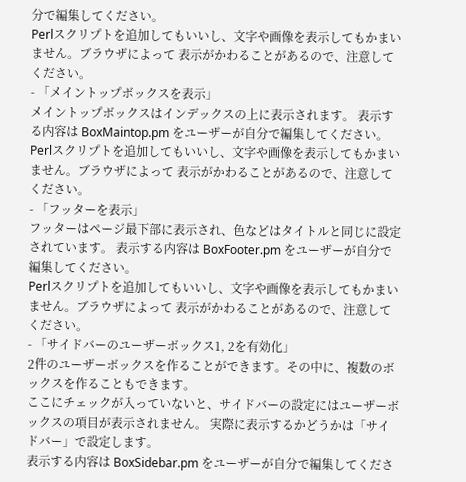分で編集してください。
Perlスクリプトを追加してもいいし、文字や画像を表示してもかまいません。ブラウザによって 表示がかわることがあるので、注意してください。
- 「メイントップボックスを表示」
メイントップボックスはインデックスの上に表示されます。 表示する内容は BoxMaintop.pm をユーザーが自分で編集してください。
Perlスクリプトを追加してもいいし、文字や画像を表示してもかまいません。ブラウザによって 表示がかわることがあるので、注意してください。
- 「フッターを表示」
フッターはページ最下部に表示され、色などはタイトルと同じに設定されています。 表示する内容は BoxFooter.pm をユーザーが自分で編集してください。
Perlスクリプトを追加してもいいし、文字や画像を表示してもかまいません。ブラウザによって 表示がかわることがあるので、注意してください。
- 「サイドバーのユーザーボックス1, 2を有効化」
2件のユーザーボックスを作ることができます。その中に、複数のボックスを作ることもできます。
ここにチェックが入っていないと、サイドバーの設定にはユーザーボックスの項目が表示されません。 実際に表示するかどうかは「サイドバー」で設定します。
表示する内容は BoxSidebar.pm をユーザーが自分で編集してくださ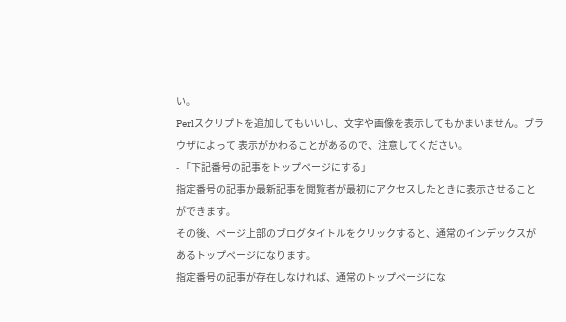い。
Perlスクリプトを追加してもいいし、文字や画像を表示してもかまいません。ブラウザによって 表示がかわることがあるので、注意してください。
- 「下記番号の記事をトップページにする」
指定番号の記事か最新記事を閲覧者が最初にアクセスしたときに表示させることができます。
その後、ページ上部のブログタイトルをクリックすると、通常のインデックスがあるトップページになります。
指定番号の記事が存在しなければ、通常のトップページにな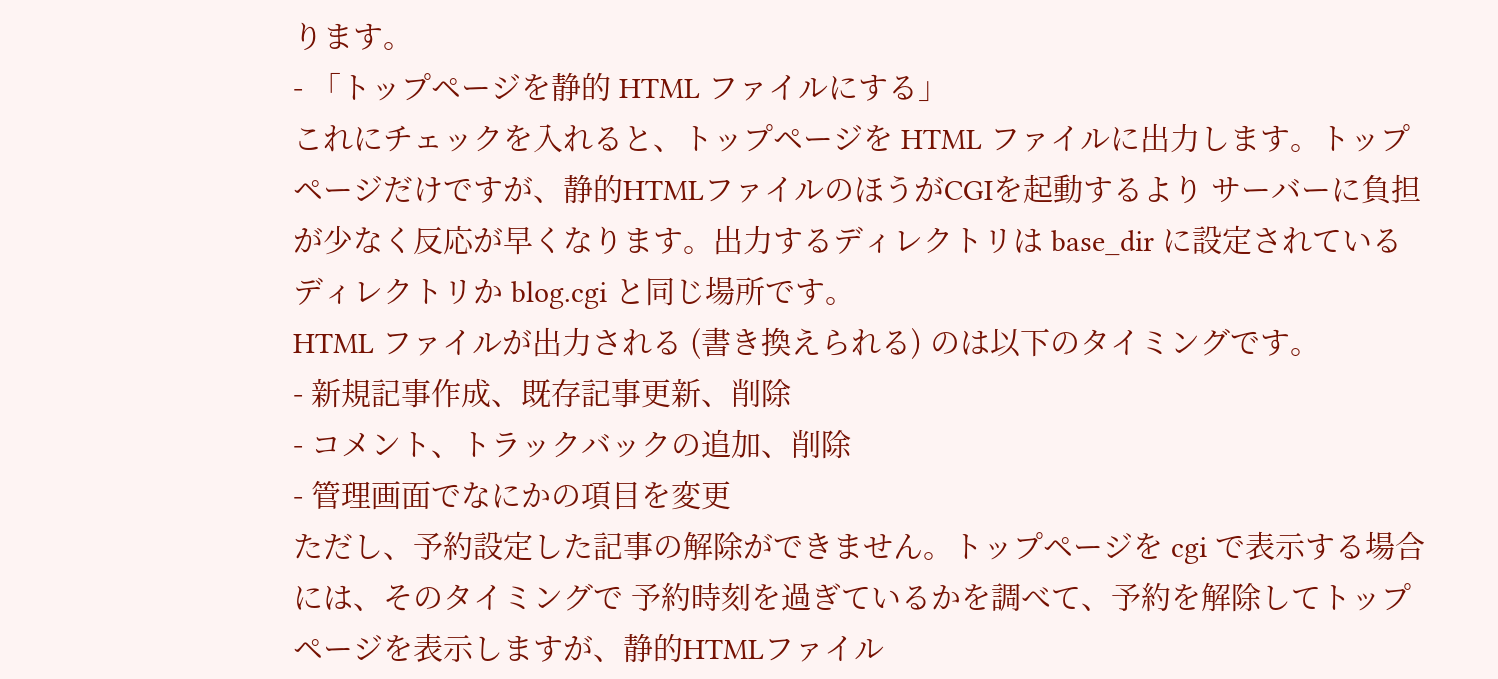ります。
- 「トップページを静的 HTML ファイルにする」
これにチェックを入れると、トップページを HTML ファイルに出力します。トップページだけですが、静的HTMLファイルのほうがCGIを起動するより サーバーに負担が少なく反応が早くなります。出力するディレクトリは base_dir に設定されているディレクトリか blog.cgi と同じ場所です。
HTML ファイルが出力される (書き換えられる) のは以下のタイミングです。
- 新規記事作成、既存記事更新、削除
- コメント、トラックバックの追加、削除
- 管理画面でなにかの項目を変更
ただし、予約設定した記事の解除ができません。トップページを cgi で表示する場合には、そのタイミングで 予約時刻を過ぎているかを調べて、予約を解除してトップページを表示しますが、静的HTMLファイル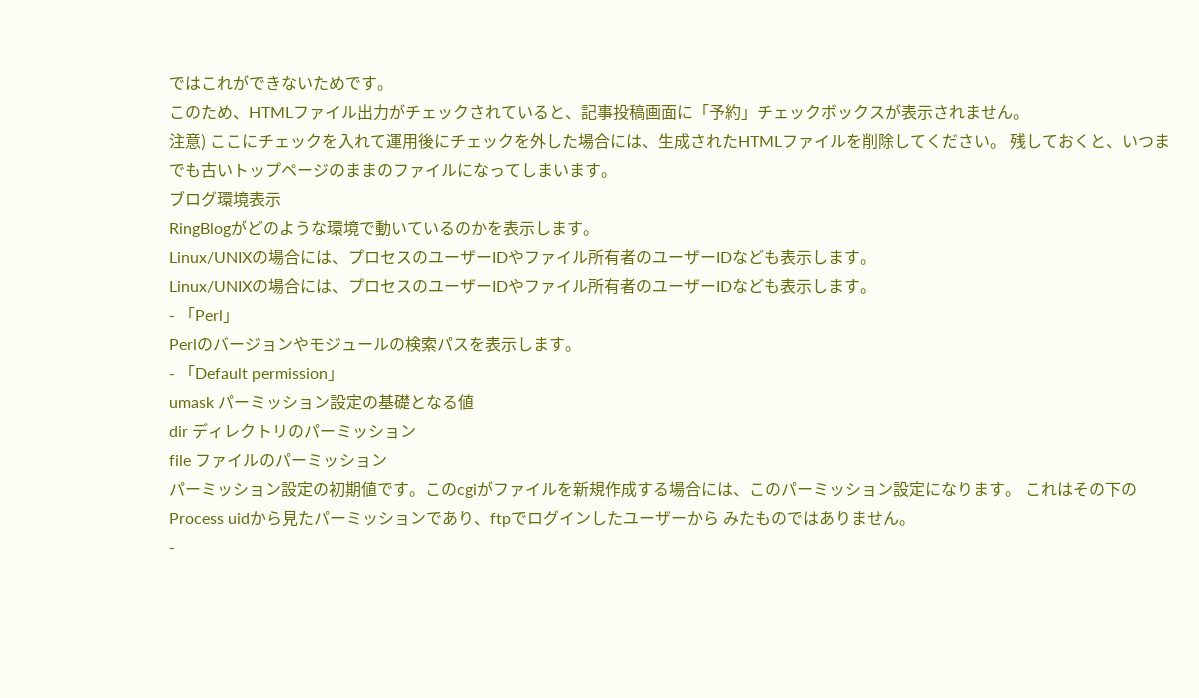ではこれができないためです。
このため、HTMLファイル出力がチェックされていると、記事投稿画面に「予約」チェックボックスが表示されません。
注意) ここにチェックを入れて運用後にチェックを外した場合には、生成されたHTMLファイルを削除してください。 残しておくと、いつまでも古いトップページのままのファイルになってしまいます。
ブログ環境表示
RingBlogがどのような環境で動いているのかを表示します。
Linux/UNIXの場合には、プロセスのユーザーIDやファイル所有者のユーザーIDなども表示します。
Linux/UNIXの場合には、プロセスのユーザーIDやファイル所有者のユーザーIDなども表示します。
- 「Perl」
Perlのバージョンやモジュールの検索パスを表示します。
- 「Default permission」
umask パーミッション設定の基礎となる値
dir ディレクトリのパーミッション
file ファイルのパーミッション
パーミッション設定の初期値です。このcgiがファイルを新規作成する場合には、このパーミッション設定になります。 これはその下のProcess uidから見たパーミッションであり、ftpでログインしたユーザーから みたものではありません。
-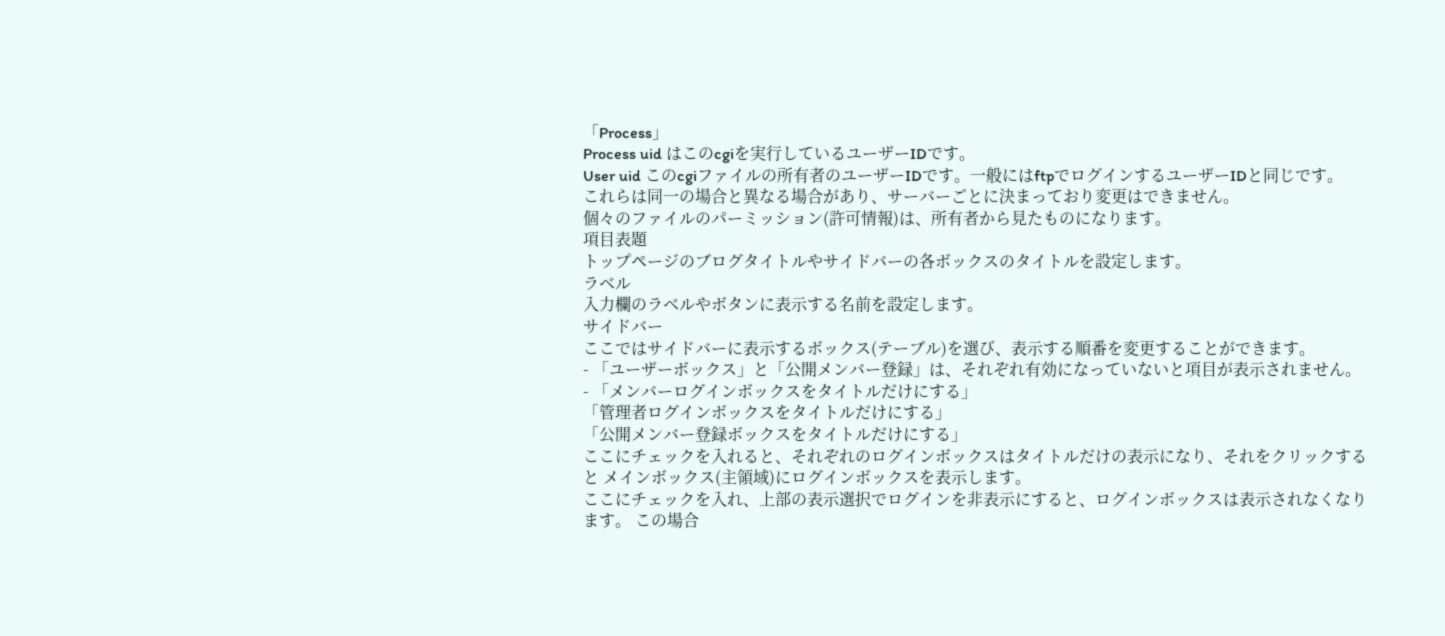「Process」
Process uid はこのcgiを実行しているユーザーIDです。
User uid このcgiファイルの所有者のユーザーIDです。一般にはftpでログインするユーザーIDと同じです。
これらは同一の場合と異なる場合があり、サーバーごとに決まっており変更はできません。
個々のファイルのパーミッション(許可情報)は、所有者から見たものになります。
項目表題
トップページのブログタイトルやサイドバーの各ボックスのタイトルを設定します。
ラベル
入力欄のラベルやボタンに表示する名前を設定します。
サイドバー
ここではサイドバーに表示するボックス(テーブル)を選び、表示する順番を変更することができます。
- 「ユーザーボックス」と「公開メンバー登録」は、それぞれ有効になっていないと項目が表示されません。
- 「メンバーログインボックスをタイトルだけにする」
「管理者ログインボックスをタイトルだけにする」
「公開メンバー登録ボックスをタイトルだけにする」
ここにチェックを入れると、それぞれのログインボックスはタイトルだけの表示になり、それをクリックすると メインボックス(主領域)にログインボックスを表示します。
ここにチェックを入れ、上部の表示選択でログインを非表示にすると、ログインボックスは表示されなくなります。 この場合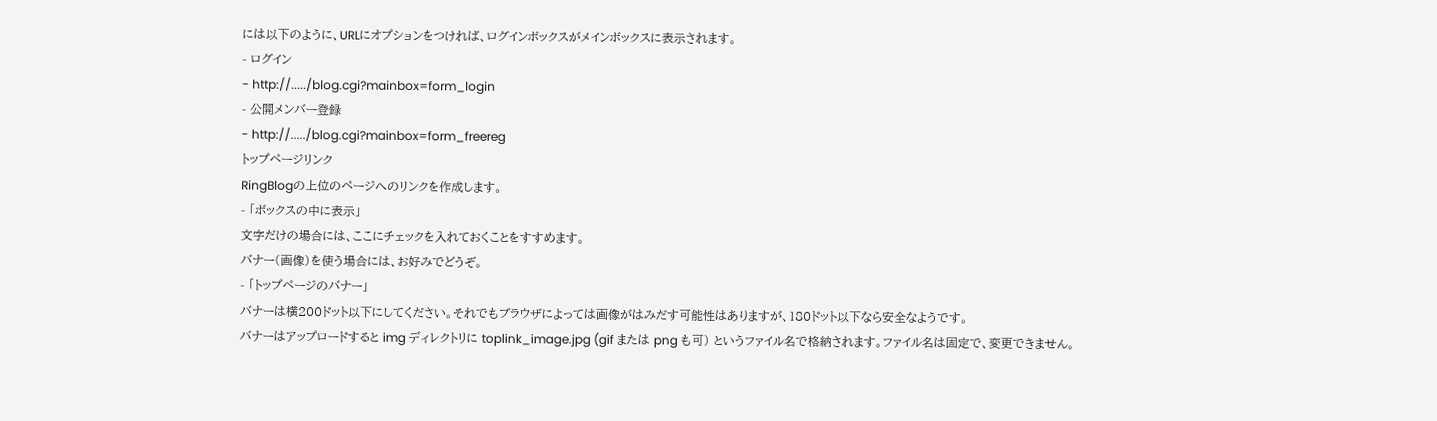には以下のように、URLにオプションをつければ、ログインボックスがメインボックスに表示されます。
- ログイン
- http://...../blog.cgi?mainbox=form_login
- 公開メンバー登録
- http://...../blog.cgi?mainbox=form_freereg
トップページリンク
RingBlogの上位のページへのリンクを作成します。
- 「ボックスの中に表示」
文字だけの場合には、ここにチェックを入れておくことをすすめます。
バナー(画像)を使う場合には、お好みでどうぞ。
- 「トップページのバナー」
バナーは横200ドット以下にしてください。それでもブラウザによっては画像がはみだす可能性はありますが、180ドット以下なら安全なようです。
バナーはアップロードすると img ディレクトリに toplink_image.jpg (gif または png も可) というファイル名で格納されます。ファイル名は固定で、変更できません。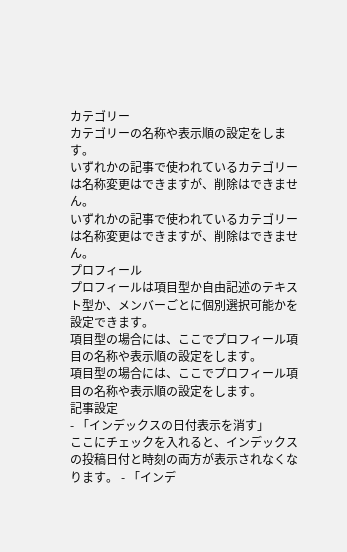カテゴリー
カテゴリーの名称や表示順の設定をします。
いずれかの記事で使われているカテゴリーは名称変更はできますが、削除はできません。
いずれかの記事で使われているカテゴリーは名称変更はできますが、削除はできません。
プロフィール
プロフィールは項目型か自由記述のテキスト型か、メンバーごとに個別選択可能かを設定できます。
項目型の場合には、ここでプロフィール項目の名称や表示順の設定をします。
項目型の場合には、ここでプロフィール項目の名称や表示順の設定をします。
記事設定
- 「インデックスの日付表示を消す」
ここにチェックを入れると、インデックスの投稿日付と時刻の両方が表示されなくなります。 - 「インデ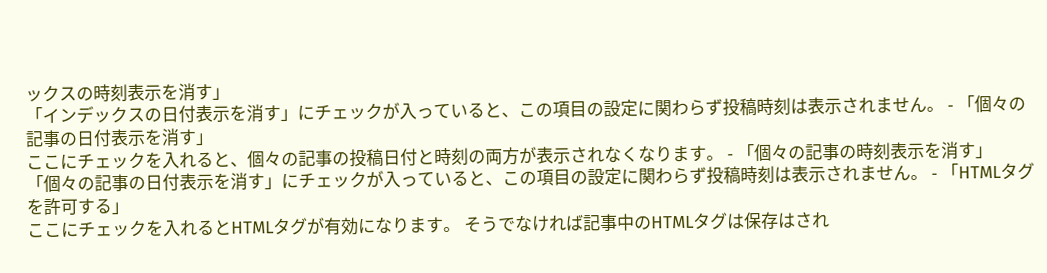ックスの時刻表示を消す」
「インデックスの日付表示を消す」にチェックが入っていると、この項目の設定に関わらず投稿時刻は表示されません。 - 「個々の記事の日付表示を消す」
ここにチェックを入れると、個々の記事の投稿日付と時刻の両方が表示されなくなります。 - 「個々の記事の時刻表示を消す」
「個々の記事の日付表示を消す」にチェックが入っていると、この項目の設定に関わらず投稿時刻は表示されません。 - 「HTMLタグを許可する」
ここにチェックを入れるとHTMLタグが有効になります。 そうでなければ記事中のHTMLタグは保存はされ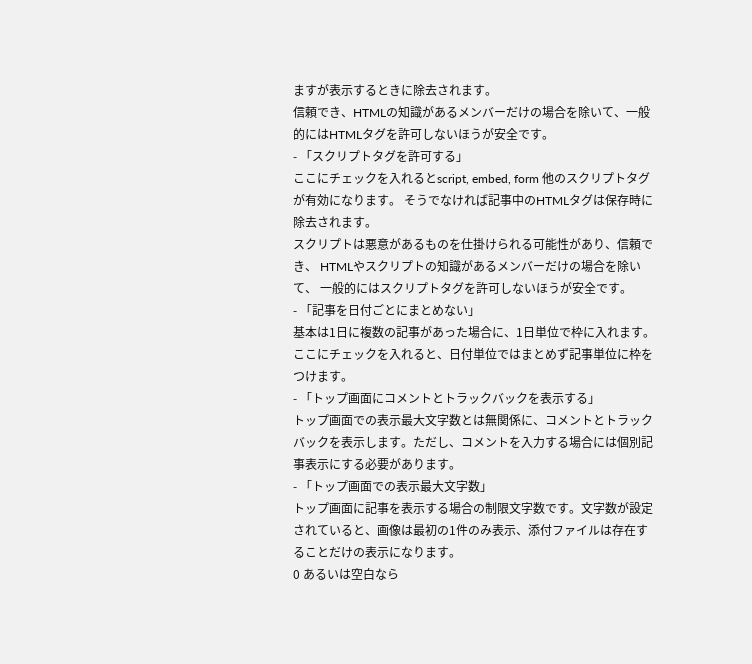ますが表示するときに除去されます。
信頼でき、HTMLの知識があるメンバーだけの場合を除いて、一般的にはHTMLタグを許可しないほうが安全です。
- 「スクリプトタグを許可する」
ここにチェックを入れるとscript, embed, form 他のスクリプトタグが有効になります。 そうでなければ記事中のHTMLタグは保存時に除去されます。
スクリプトは悪意があるものを仕掛けられる可能性があり、信頼でき、 HTMLやスクリプトの知識があるメンバーだけの場合を除いて、 一般的にはスクリプトタグを許可しないほうが安全です。
- 「記事を日付ごとにまとめない」
基本は1日に複数の記事があった場合に、1日単位で枠に入れます。
ここにチェックを入れると、日付単位ではまとめず記事単位に枠をつけます。
- 「トップ画面にコメントとトラックバックを表示する」
トップ画面での表示最大文字数とは無関係に、コメントとトラックバックを表示します。ただし、コメントを入力する場合には個別記事表示にする必要があります。
- 「トップ画面での表示最大文字数」
トップ画面に記事を表示する場合の制限文字数です。文字数が設定されていると、画像は最初の1件のみ表示、添付ファイルは存在することだけの表示になります。
0 あるいは空白なら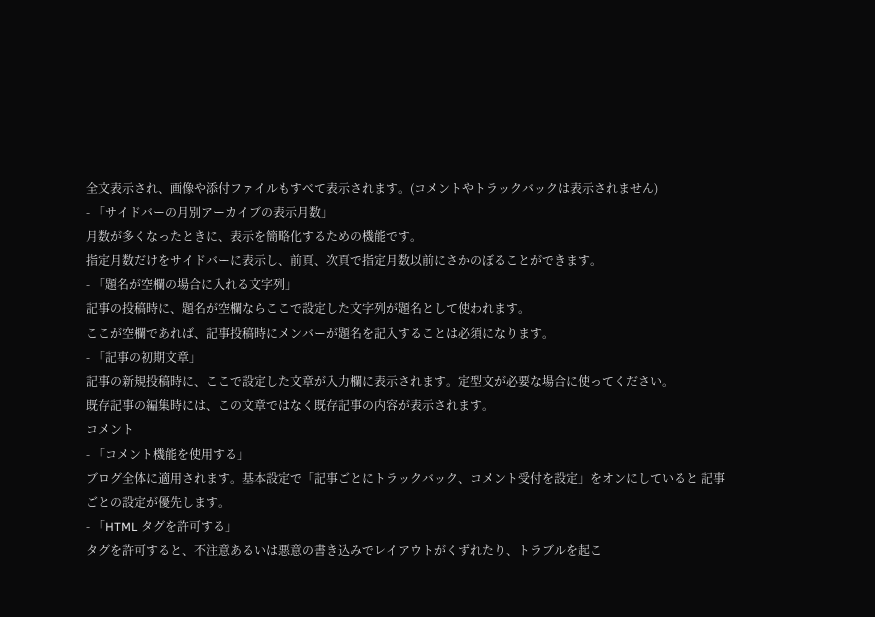全文表示され、画像や添付ファイルもすべて表示されます。(コメントやトラックバックは表示されません)
- 「サイドバーの月別アーカイブの表示月数」
月数が多くなったときに、表示を簡略化するための機能です。
指定月数だけをサイドバーに表示し、前頁、次頁で指定月数以前にさかのぼることができます。
- 「題名が空欄の場合に入れる文字列」
記事の投稿時に、題名が空欄ならここで設定した文字列が題名として使われます。
ここが空欄であれば、記事投稿時にメンバーが題名を記入することは必須になります。
- 「記事の初期文章」
記事の新規投稿時に、ここで設定した文章が入力欄に表示されます。定型文が必要な場合に使ってください。
既存記事の編集時には、この文章ではなく既存記事の内容が表示されます。
コメント
- 「コメント機能を使用する」
ブログ全体に適用されます。基本設定で「記事ごとにトラックバック、コメント受付を設定」をオンにしていると 記事ごとの設定が優先します。
- 「HTML タグを許可する」
タグを許可すると、不注意あるいは悪意の書き込みでレイアウトがくずれたり、トラブルを起こ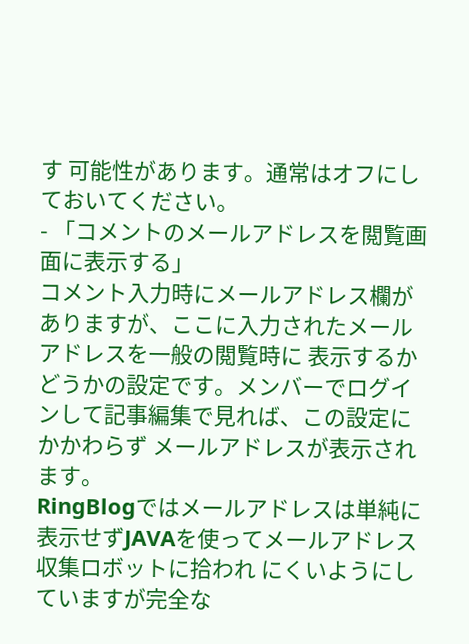す 可能性があります。通常はオフにしておいてください。
- 「コメントのメールアドレスを閲覧画面に表示する」
コメント入力時にメールアドレス欄がありますが、ここに入力されたメールアドレスを一般の閲覧時に 表示するかどうかの設定です。メンバーでログインして記事編集で見れば、この設定にかかわらず メールアドレスが表示されます。
RingBlogではメールアドレスは単純に表示せずJAVAを使ってメールアドレス収集ロボットに拾われ にくいようにしていますが完全な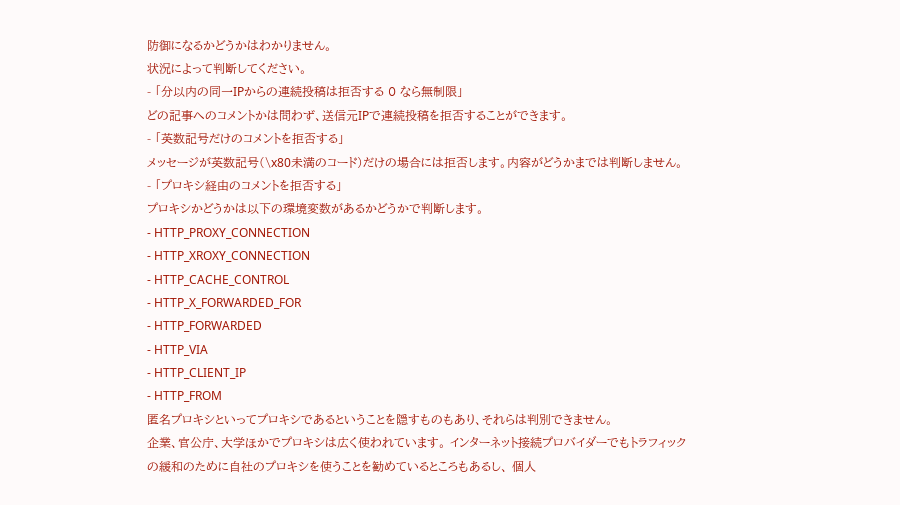防御になるかどうかはわかりません。
状況によって判断してください。
- 「分以内の同一IPからの連続投稿は拒否する 0 なら無制限」
どの記事へのコメントかは問わず、送信元IPで連続投稿を拒否することができます。
- 「英数記号だけのコメントを拒否する」
メッセージが英数記号(\x80未満のコード)だけの場合には拒否します。内容がどうかまでは判断しません。
- 「プロキシ経由のコメントを拒否する」
プロキシかどうかは以下の環境変数があるかどうかで判断します。
- HTTP_PROXY_CONNECTION
- HTTP_XROXY_CONNECTION
- HTTP_CACHE_CONTROL
- HTTP_X_FORWARDED_FOR
- HTTP_FORWARDED
- HTTP_VIA
- HTTP_CLIENT_IP
- HTTP_FROM
匿名プロキシといってプロキシであるということを隠すものもあり、それらは判別できません。
企業、官公庁、大学ほかでプロキシは広く使われています。 インターネット接続プロバイダーでもトラフィックの緩和のために自社のプロキシを使うことを勧めているところもあるし、 個人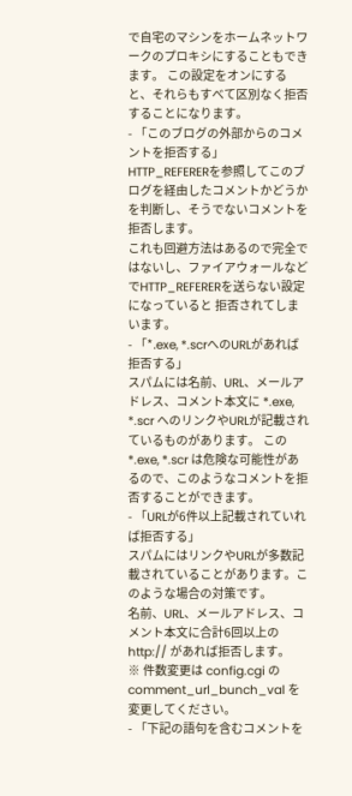で自宅のマシンをホームネットワークのプロキシにすることもできます。 この設定をオンにすると、それらもすべて区別なく拒否することになります。
- 「このブログの外部からのコメントを拒否する」
HTTP_REFERERを参照してこのブログを経由したコメントかどうかを判断し、そうでないコメントを拒否します。
これも回避方法はあるので完全ではないし、ファイアウォールなどでHTTP_REFERERを送らない設定になっていると 拒否されてしまいます。
- 「*.exe, *.scrへのURLがあれば拒否する」
スパムには名前、URL、メールアドレス、コメント本文に *.exe, *.scr へのリンクやURLが記載されているものがあります。 この *.exe, *.scr は危険な可能性があるので、このようなコメントを拒否することができます。
- 「URLが6件以上記載されていれば拒否する」
スパムにはリンクやURLが多数記載されていることがあります。このような場合の対策です。
名前、URL、メールアドレス、コメント本文に合計6回以上の http:// があれば拒否します。
※ 件数変更は config.cgi の comment_url_bunch_val を変更してください。
- 「下記の語句を含むコメントを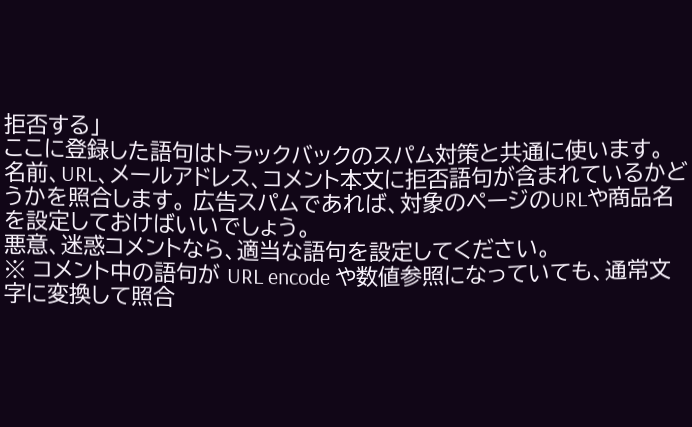拒否する」
ここに登録した語句はトラックバックのスパム対策と共通に使います。
名前、URL、メールアドレス、コメント本文に拒否語句が含まれているかどうかを照合します。 広告スパムであれば、対象のページのURLや商品名を設定しておけばいいでしょう。
悪意、迷惑コメントなら、適当な語句を設定してください。
※ コメント中の語句が URL encode や数値参照になっていても、通常文字に変換して照合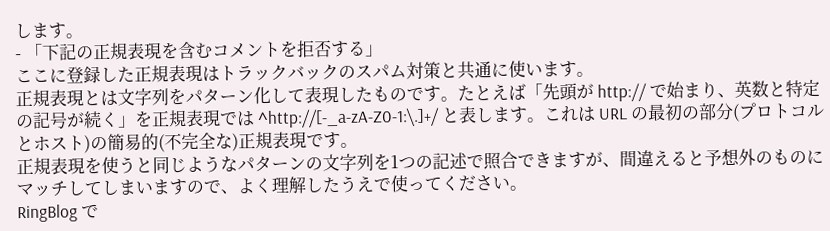します。
- 「下記の正規表現を含むコメントを拒否する」
ここに登録した正規表現はトラックバックのスパム対策と共通に使います。
正規表現とは文字列をパターン化して表現したものです。たとえば「先頭が http:// で始まり、英数と特定の記号が続く」を正規表現では ^http://[-_a-zA-Z0-1:\.]+/ と表します。これは URL の最初の部分(プロトコルとホスト)の簡易的(不完全な)正規表現です。
正規表現を使うと同じようなパターンの文字列を1つの記述で照合できますが、間違えると予想外のものにマッチしてしまいますので、よく理解したうえで使ってください。
RingBlog で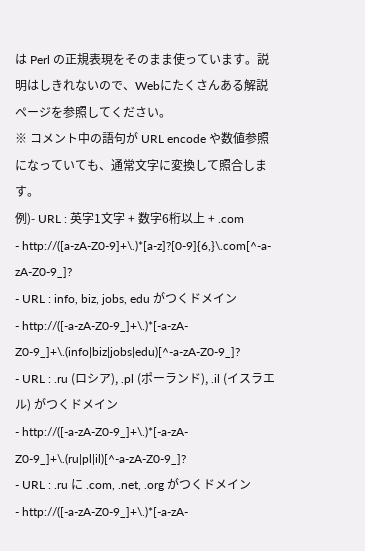は Perl の正規表現をそのまま使っています。説明はしきれないので、Webにたくさんある解説ページを参照してください。
※ コメント中の語句が URL encode や数値参照になっていても、通常文字に変換して照合します。
例)- URL : 英字1文字 + 数字6桁以上 + .com
- http://([a-zA-Z0-9]+\.)*[a-z]?[0-9]{6,}\.com[^-a-zA-Z0-9_]?
- URL : info, biz, jobs, edu がつくドメイン
- http://([-a-zA-Z0-9_]+\.)*[-a-zA-Z0-9_]+\.(info|biz|jobs|edu)[^-a-zA-Z0-9_]?
- URL : .ru (ロシア), .pl (ポーランド), .il (イスラエル) がつくドメイン
- http://([-a-zA-Z0-9_]+\.)*[-a-zA-Z0-9_]+\.(ru|pl|il)[^-a-zA-Z0-9_]?
- URL : .ru に .com, .net, .org がつくドメイン
- http://([-a-zA-Z0-9_]+\.)*[-a-zA-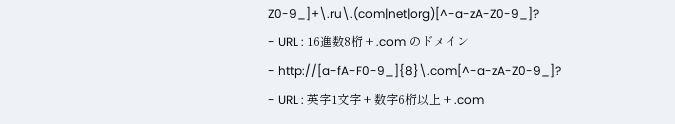Z0-9_]+\.ru\.(com|net|org)[^-a-zA-Z0-9_]?
- URL : 16進数8桁 + .com のドメイン
- http://[a-fA-F0-9_]{8}\.com[^-a-zA-Z0-9_]?
- URL : 英字1文字 + 数字6桁以上 + .com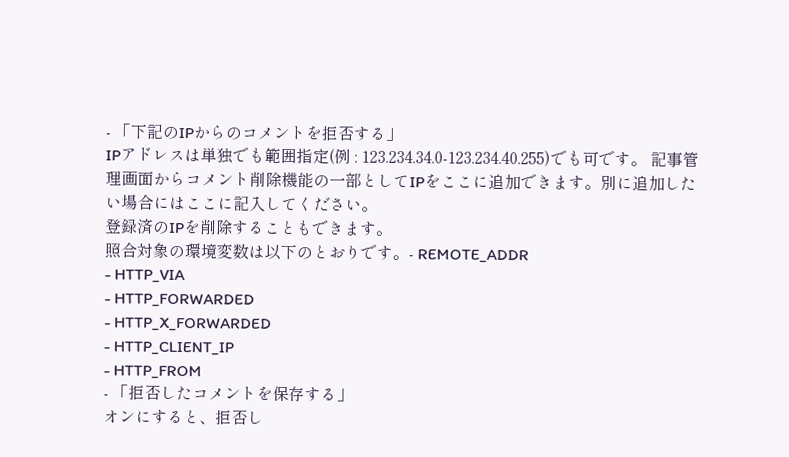- 「下記のIPからのコメントを拒否する」
IPアドレスは単独でも範囲指定(例 : 123.234.34.0-123.234.40.255)でも可です。 記事管理画面からコメント削除機能の一部としてIPをここに追加できます。別に追加したい場合にはここに記入してください。
登録済のIPを削除することもできます。
照合対象の環境変数は以下のとおりです。- REMOTE_ADDR
- HTTP_VIA
- HTTP_FORWARDED
- HTTP_X_FORWARDED
- HTTP_CLIENT_IP
- HTTP_FROM
- 「拒否したコメントを保存する」
オンにすると、拒否し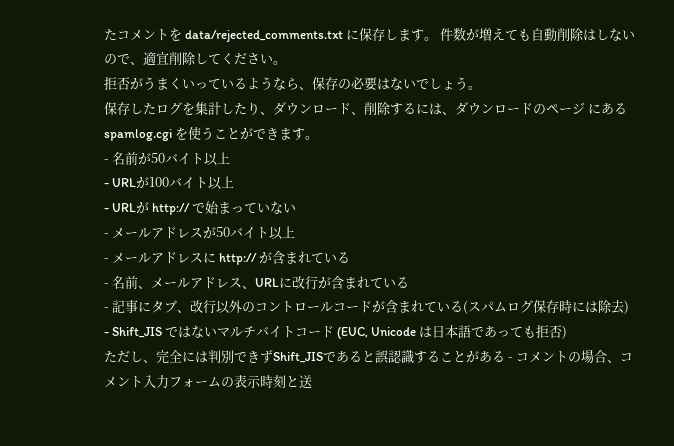たコメントを data/rejected_comments.txt に保存します。 件数が増えても自動削除はしないので、適宜削除してください。
拒否がうまくいっているようなら、保存の必要はないでしょう。
保存したログを集計したり、ダウンロード、削除するには、ダウンロードのページ にある spamlog.cgi を使うことができます。
- 名前が50バイト以上
- URLが100バイト以上
- URLが http:// で始まっていない
- メールアドレスが50バイト以上
- メールアドレスに http:// が含まれている
- 名前、メールアドレス、URLに改行が含まれている
- 記事にタブ、改行以外のコントロールコードが含まれている(スパムログ保存時には除去)
- Shift_JIS ではないマルチバイトコード (EUC, Unicode は日本語であっても拒否)
ただし、完全には判別できずShift_JISであると誤認識することがある - コメントの場合、コメント入力フォームの表示時刻と送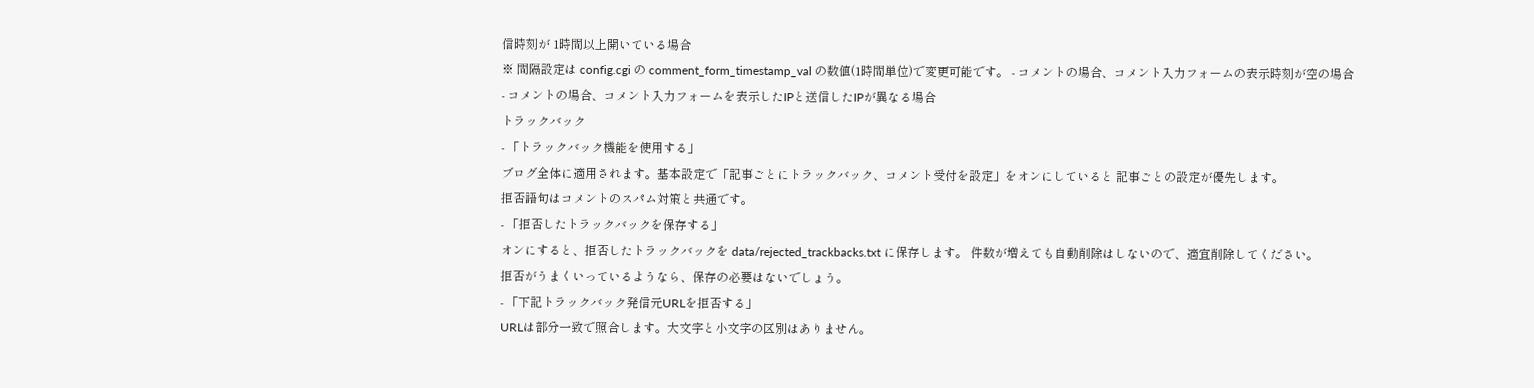信時刻が 1時間以上開いている場合
※ 間隔設定は config.cgi の comment_form_timestamp_val の数値(1時間単位)で変更可能です。 - コメントの場合、コメント入力フォームの表示時刻が空の場合
- コメントの場合、コメント入力フォームを表示したIPと送信したIPが異なる場合
トラックバック
- 「トラックバック機能を使用する」
ブログ全体に適用されます。基本設定で「記事ごとにトラックバック、コメント受付を設定」をオンにしていると 記事ごとの設定が優先します。
拒否語句はコメントのスパム対策と共通です。
- 「拒否したトラックバックを保存する」
オンにすると、拒否したトラックバックを data/rejected_trackbacks.txt に保存します。 件数が増えても自動削除はしないので、適宜削除してください。
拒否がうまくいっているようなら、保存の必要はないでしょう。
- 「下記トラックバック発信元URLを拒否する」
URLは部分一致で照合します。大文字と小文字の区別はありません。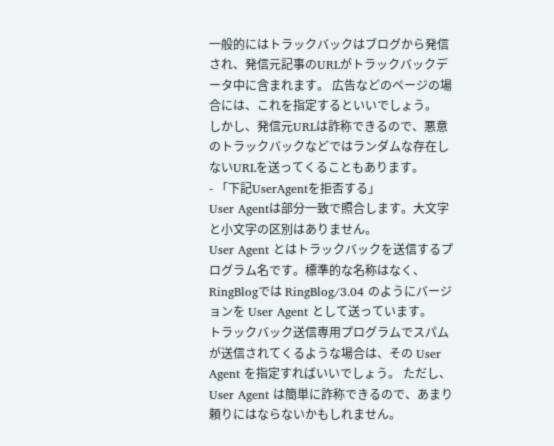一般的にはトラックバックはブログから発信され、発信元記事のURLがトラックバックデータ中に含まれます。 広告などのページの場合には、これを指定するといいでしょう。
しかし、発信元URLは詐称できるので、悪意のトラックバックなどではランダムな存在しないURLを送ってくることもあります。
- 「下記UserAgentを拒否する」
User Agentは部分一致で照合します。大文字と小文字の区別はありません。
User Agent とはトラックバックを送信するプログラム名です。標準的な名称はなく、RingBlogでは RingBlog/3.04 のようにバージョンを User Agent として送っています。
トラックバック送信専用プログラムでスパムが送信されてくるような場合は、その User Agent を指定すればいいでしょう。 ただし、User Agent は簡単に詐称できるので、あまり頼りにはならないかもしれません。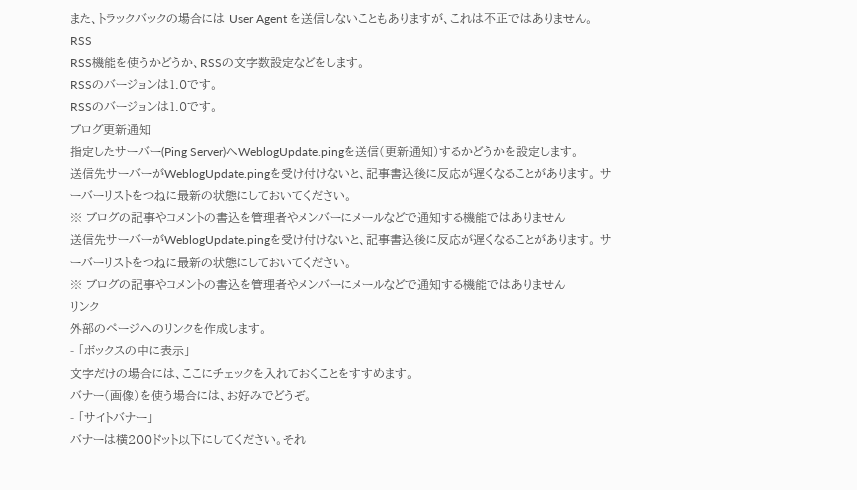また、トラックバックの場合には User Agent を送信しないこともありますが、これは不正ではありません。
RSS
RSS機能を使うかどうか、RSSの文字数設定などをします。
RSSのバージョンは1.0です。
RSSのバージョンは1.0です。
ブログ更新通知
指定したサーバー(Ping Server)へWeblogUpdate.pingを送信(更新通知)するかどうかを設定します。
送信先サーバーがWeblogUpdate.pingを受け付けないと、記事書込後に反応が遅くなることがあります。 サーバーリストをつねに最新の状態にしておいてください。
※ ブログの記事やコメントの書込を管理者やメンバーにメールなどで通知する機能ではありません
送信先サーバーがWeblogUpdate.pingを受け付けないと、記事書込後に反応が遅くなることがあります。 サーバーリストをつねに最新の状態にしておいてください。
※ ブログの記事やコメントの書込を管理者やメンバーにメールなどで通知する機能ではありません
リンク
外部のページへのリンクを作成します。
- 「ボックスの中に表示」
文字だけの場合には、ここにチェックを入れておくことをすすめます。
バナー(画像)を使う場合には、お好みでどうぞ。
- 「サイトバナー」
バナーは横200ドット以下にしてください。それ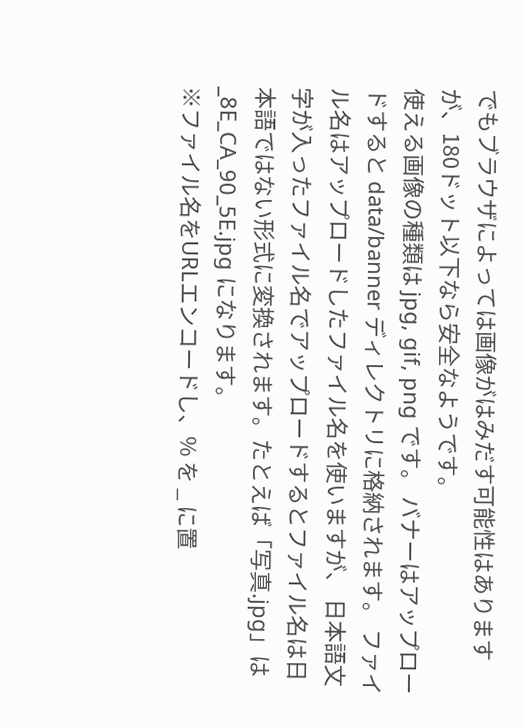でもブラウザによっては画像がはみだす可能性はありますが、180ドット以下なら安全なようです。
使える画像の種類は jpg, gif, png です。 バナーはアップロードすると data/banner ディレクトリに格納されます。 ファイル名はアップロードしたファイル名を使いますが、 日本語文字が入ったファイル名でアップロードするとファイル名は日本語ではない形式に変換されます。たとえば「写真.jpg」は _8E_CA_90_5E.jpg になります。
※ファイル名をURLエンコードし、% を _ に置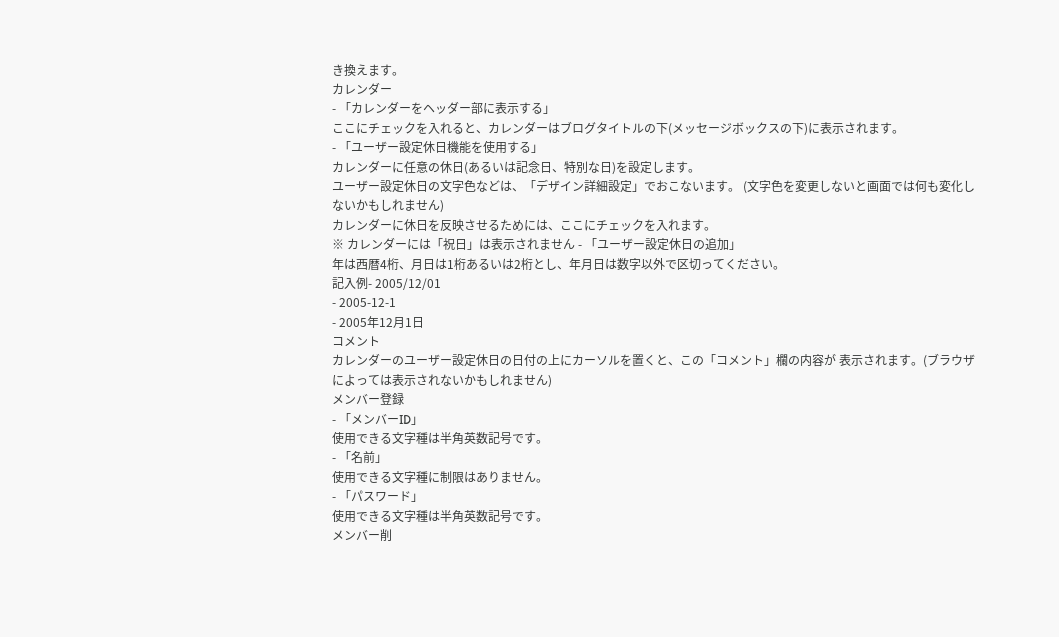き換えます。
カレンダー
- 「カレンダーをヘッダー部に表示する」
ここにチェックを入れると、カレンダーはブログタイトルの下(メッセージボックスの下)に表示されます。
- 「ユーザー設定休日機能を使用する」
カレンダーに任意の休日(あるいは記念日、特別な日)を設定します。
ユーザー設定休日の文字色などは、「デザイン詳細設定」でおこないます。 (文字色を変更しないと画面では何も変化しないかもしれません)
カレンダーに休日を反映させるためには、ここにチェックを入れます。
※ カレンダーには「祝日」は表示されません - 「ユーザー設定休日の追加」
年は西暦4桁、月日は1桁あるいは2桁とし、年月日は数字以外で区切ってください。
記入例- 2005/12/01
- 2005-12-1
- 2005年12月1日
コメント
カレンダーのユーザー設定休日の日付の上にカーソルを置くと、この「コメント」欄の内容が 表示されます。(ブラウザによっては表示されないかもしれません)
メンバー登録
- 「メンバーID」
使用できる文字種は半角英数記号です。
- 「名前」
使用できる文字種に制限はありません。
- 「パスワード」
使用できる文字種は半角英数記号です。
メンバー削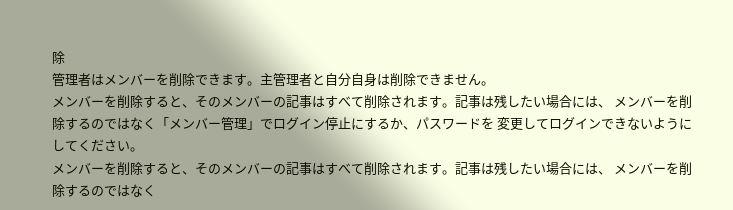除
管理者はメンバーを削除できます。主管理者と自分自身は削除できません。
メンバーを削除すると、そのメンバーの記事はすべて削除されます。記事は残したい場合には、 メンバーを削除するのではなく「メンバー管理」でログイン停止にするか、パスワードを 変更してログインできないようにしてください。
メンバーを削除すると、そのメンバーの記事はすべて削除されます。記事は残したい場合には、 メンバーを削除するのではなく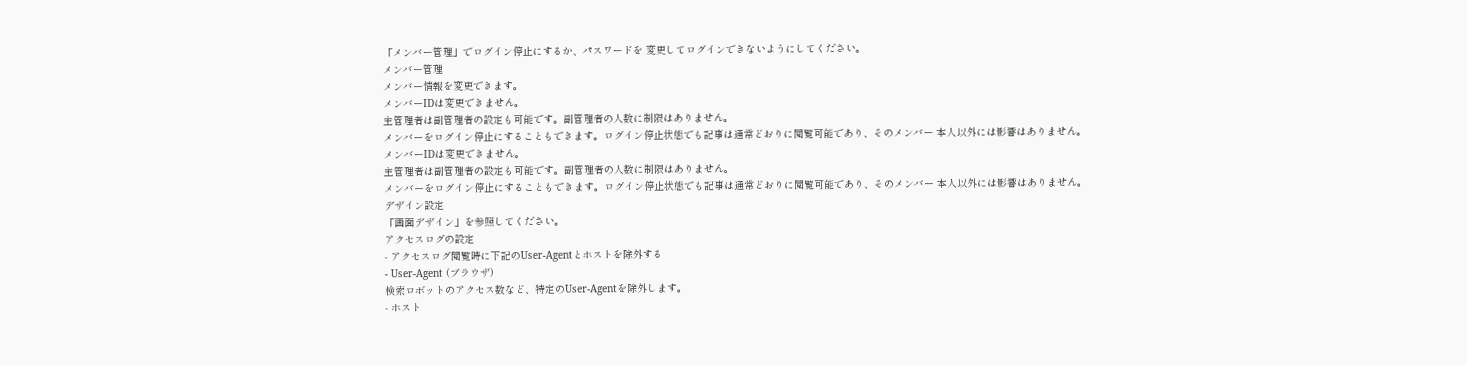「メンバー管理」でログイン停止にするか、パスワードを 変更してログインできないようにしてください。
メンバー管理
メンバー情報を変更できます。
メンバーIDは変更できません。
主管理者は副管理者の設定も可能です。副管理者の人数に制限はありません。
メンバーをログイン停止にすることもできます。ログイン停止状態でも記事は通常どおりに閲覧可能であり、そのメンバー 本人以外には影響はありません。
メンバーIDは変更できません。
主管理者は副管理者の設定も可能です。副管理者の人数に制限はありません。
メンバーをログイン停止にすることもできます。ログイン停止状態でも記事は通常どおりに閲覧可能であり、そのメンバー 本人以外には影響はありません。
デザイン設定
「画面デザイン」を参照してください。
アクセスログの設定
- アクセスログ閲覧時に下記のUser-Agentとホストを除外する
- User-Agent (ブラウザ)
検索ロボットのアクセス数など、特定のUser-Agentを除外します。
- ホスト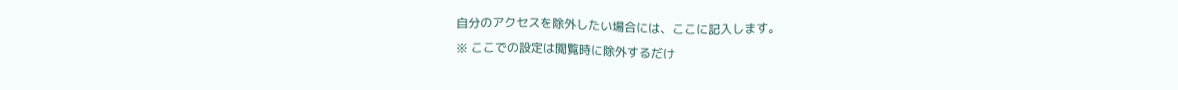自分のアクセスを除外したい場合には、ここに記入します。
※ ここでの設定は閲覧時に除外するだけ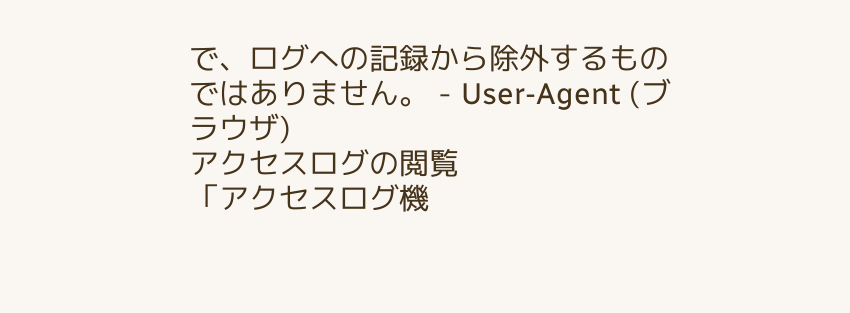で、ログへの記録から除外するものではありません。 - User-Agent (ブラウザ)
アクセスログの閲覧
「アクセスログ機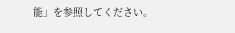能」を参照してください。